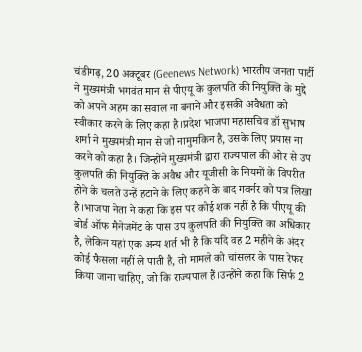चंडीगढ़, 20 अक्टूबर (Geenews Network) भारतीय जनता पार्टी ने मुख्यमंत्री भगवंत मान से पीएयू के कुलपति की नियुक्ति के मुद्दे को अपने अहम का सवाल ना बनाने और इसकी अवैधता को स्वीकार करने के लिए कहा है।प्रदेश भाजपा महासचिव डॉ सुभाष शर्मा ने मुख्यमंत्री मान से जो नामुमकिन है, उसके लिए प्रयास ना करने को कहा है। जिन्होंने मुख्यमंत्री द्वारा राज्यपाल की ओर से उप कुलपति की नियुक्ति के अवैध और यूजीसी के नियमों के विपरीत होने के चलते उन्हें हटाने के लिए कहने के बाद गवर्नर को पत्र लिखा है।भाजपा नेता ने कहा कि इस पर कोई शक नहीं है कि पीएयू की बोर्ड ऑफ मैनेजमेंट के पास उप कुलपति की नियुक्ति का अधिकार है, लेकिन यहां एक अन्य शर्त भी है कि यदि वह 2 महीने के अंदर कोई फैसला नहीं ले पाती है, तो मामले को चांसलर के पास रेफर किया जाना चाहिए, जो कि राज्यपाल हैं।उन्होंने कहा कि सिर्फ 2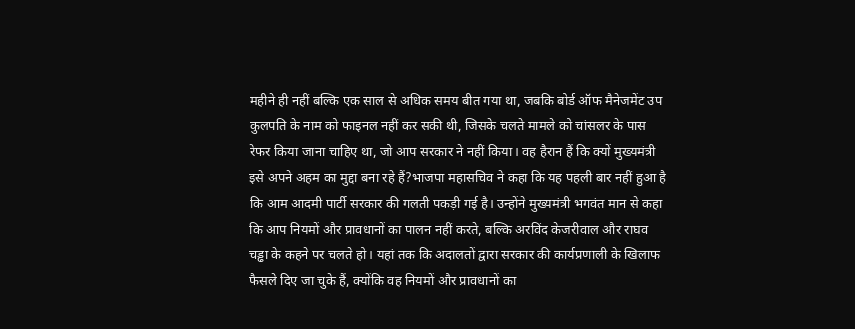महीने ही नहीं बल्कि एक साल से अधिक समय बीत गया था, जबकि बोर्ड ऑफ मैनेजमेंट उप कुलपति के नाम को फाइनल नहीं कर सकी थी, जिसके चलते मामले को चांसलर के पास रेफर किया जाना चाहिए था, जो आप सरकार ने नहीं किया। वह हैरान हैं कि क्यों मुख्यमंत्री इसे अपने अहम का मुद्दा बना रहे हैं?भाजपा महासचिव ने कहा कि यह पहली बार नहीं हुआ है कि आम आदमी पार्टी सरकार की गलती पकड़ी गई है। उन्होंने मुख्यमंत्री भगवंत मान से कहा कि आप नियमों और प्रावधानों का पालन नहीं करते, बल्कि अरविंद केजरीवाल और राघव चड्ढा के कहने पर चलते हो। यहां तक कि अदालतों द्वारा सरकार की कार्यप्रणाली के खिलाफ फैसले दिए जा चुके हैं, क्योंकि वह नियमों और प्रावधानों का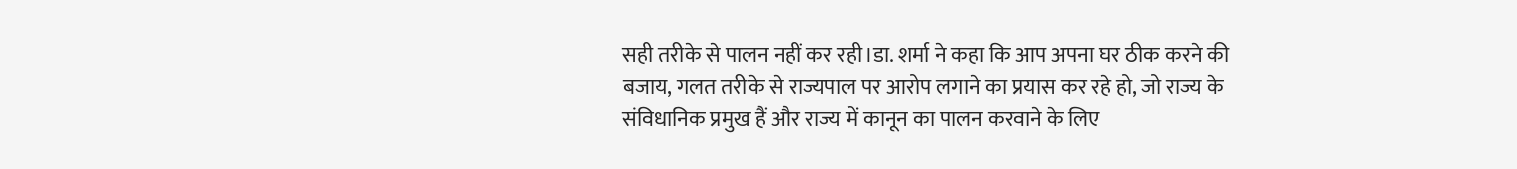सही तरीके से पालन नहीं कर रही।डा. शर्मा ने कहा कि आप अपना घर ठीक करने की बजाय, गलत तरीके से राज्यपाल पर आरोप लगाने का प्रयास कर रहे हो, जो राज्य के संविधानिक प्रमुख हैं और राज्य में कानून का पालन करवाने के लिए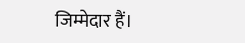जिम्मेदार हैं।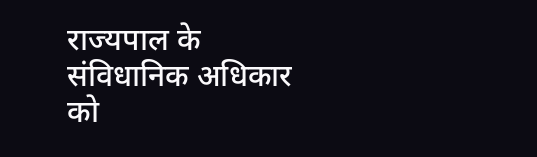राज्यपाल के संविधानिक अधिकार को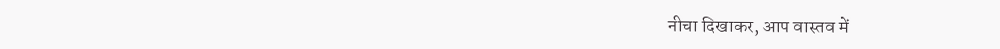नीचा दिखाकर, आप वास्तव में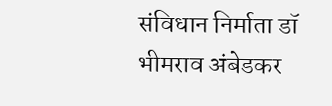संविधान निर्माता डॉ भीमराव अंबेडकर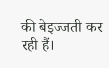की बेइज्जती कर रही हैं।